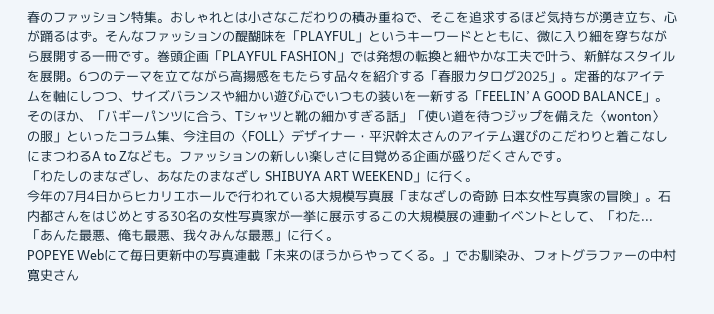春のファッション特集。おしゃれとは小さなこだわりの積み重ねで、そこを追求するほど気持ちが湧き立ち、心が踊るはず。そんなファッションの醍醐味を「PLAYFUL」というキーワードとともに、微に入り細を穿ちながら展開する一冊です。巻頭企画「PLAYFUL FASHION」では発想の転換と細やかな工夫で叶う、新鮮なスタイルを展開。6つのテーマを立てながら高揚感をもたらす品々を紹介する「春服カタログ2025」。定番的なアイテムを軸にしつつ、サイズバランスや細かい遊び心でいつもの装いを一新する「FEELIN’ A GOOD BALANCE」。そのほか、「バギーパンツに合う、Tシャツと靴の細かすぎる話」「使い道を待つジップを備えた〈wonton〉の服」といったコラム集、今注目の〈FOLL〉デザイナー・平沢幹太さんのアイテム選びのこだわりと着こなしにまつわるA to Zなども。ファッションの新しい楽しさに目覚める企画が盛りだくさんです。
「わたしのまなざし、あなたのまなざし SHIBUYA ART WEEKEND」に行く。
今年の7月4日からヒカリエホールで行われている大規模写真展「まなざしの奇跡 日本女性写真家の冒険」。石内都さんをはじめとする30名の女性写真家が一挙に展示するこの大規模展の連動イベントとして、「わた...
「あんた最悪、俺も最悪、我々みんな最悪」に行く。
POPEYE Webにて毎日更新中の写真連載「未来のほうからやってくる。」でお馴染み、フォトグラファーの中村寛史さん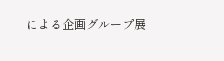による企画グループ展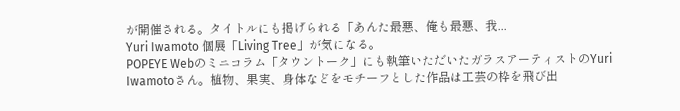が開催される。タイトルにも掲げられる「あんた最悪、俺も最悪、我...
Yuri Iwamoto 個展「Living Tree」が気になる。
POPEYE Webのミニコラム「タウントーク」にも執筆いただいたガラスアーティストのYuri Iwamotoさん。植物、果実、身体などをモチーフとした作品は工芸の枠を飛び出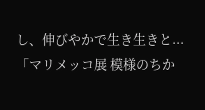し、伸びやかで生き生きと...
「マリメッコ展 模様のちか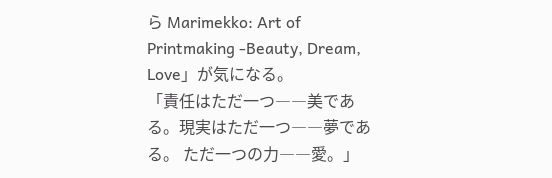ら Marimekko: Art of Printmaking -Beauty, Dream, Love」が気になる。
「責任はただ一つ――美である。現実はただ一つ――夢である。 ただ一つの力――愛。」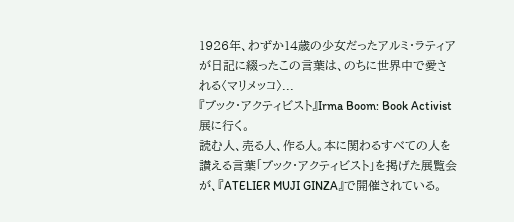1926年、わずか14歳の少女だったアルミ・ラティアが日記に綴ったこの言葉は、のちに世界中で愛される〈マリメッコ〉...
『ブック・アクティビスト』Irma Boom: Book Activist 展に行く。
読む人、売る人、作る人。本に関わるすべての人を讃える言葉「ブック・アクティビスト」を掲げた展覧会が、『ATELIER MUJI GINZA』で開催されている。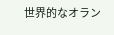世界的なオラン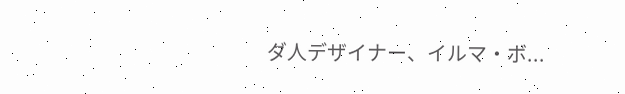ダ人デザイナー、イルマ・ボ...